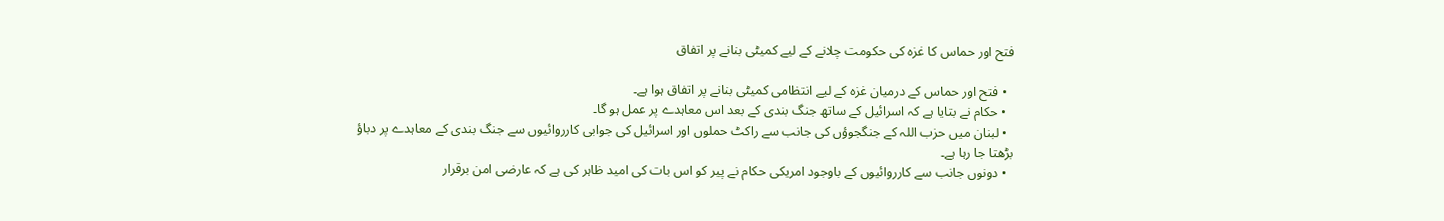فتح اور حماس کا غزہ کی حکومت چلانے کے لیے کمیٹی بنانے پر اتفاق

  • فتح اور حماس کے درمیان غزہ کے لیے انتظامی کمیٹی بنانے پر اتفاق ہوا ہے۔
  • حکام نے بتایا ہے کہ اسرائیل کے ساتھ جنگ بندی کے بعد اس معاہدے پر عمل ہو گا۔
  • لبنان میں حزب اللہ کے جنگجوؤں کی جانب سے راکٹ حملوں اور اسرائیل کی جوابی کارروائیوں سے جنگ بندی کے معاہدے پر دباؤ بڑھتا جا رہا ہے۔
  • دونوں جانب سے کارروائیوں کے باوجود امریکی حکام نے پیر کو اس بات کی امید ظاہر کی ہے کہ عارضی امن برقرار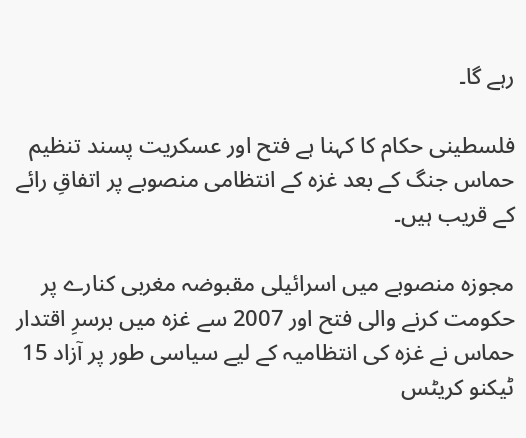رہے گا۔

فلسطینی حکام کا کہنا ہے فتح اور عسکریت پسند تنظیم حماس جنگ کے بعد غزہ کے انتظامی منصوبے پر اتفاقِ رائے کے قریب ہیں۔

مجوزہ منصوبے میں اسرائیلی مقبوضہ مغربی کنارے پر حکومت کرنے والی فتح اور 2007 سے غزہ میں برسرِ اقتدار حماس نے غزہ کی انتظامیہ کے لیے سیاسی طور پر آزاد 15 ٹیکنو کریٹس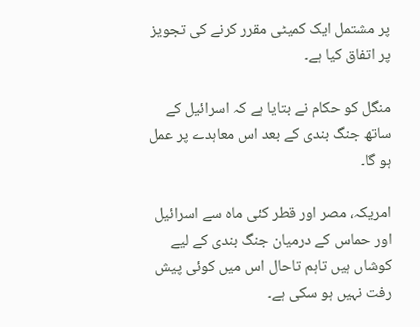پر مشتمل ایک کمیٹی مقرر کرنے کی تجویز پر اتفاق کیا ہے۔

منگل کو حکام نے بتایا ہے کہ اسرائیل کے ساتھ جنگ بندی کے بعد اس معاہدے پر عمل ہو گا۔

امریکہ، مصر اور قطر کئی ماہ سے اسرائیل اور حماس کے درمیان جنگ بندی کے لیے کوشاں ہیں تاہم تاحال اس میں کوئی پیش رفت نہیں ہو سکی ہے۔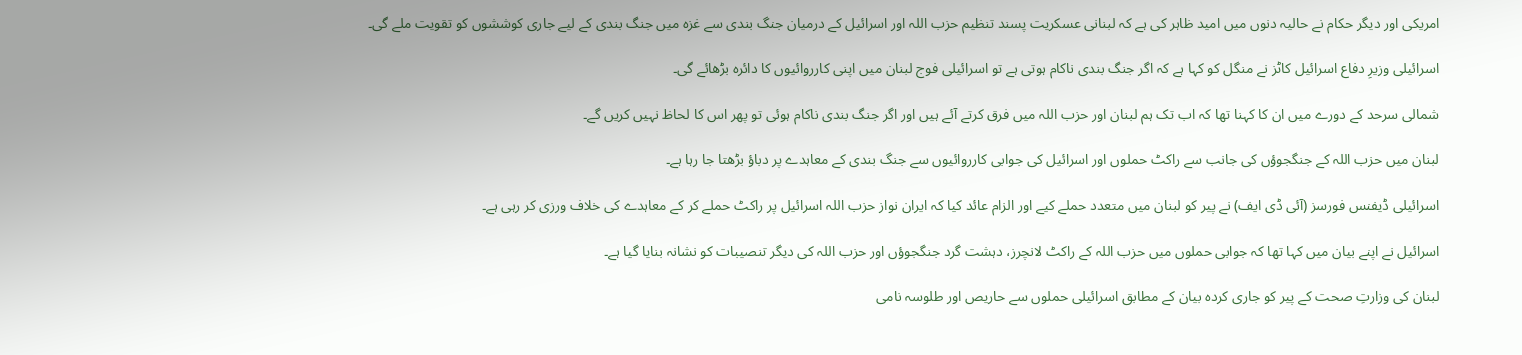امریکی اور دیگر حکام نے حالیہ دنوں میں امید ظاہر کی ہے کہ لبنانی عسکریت پسند تنظیم حزب اللہ اور اسرائیل کے درمیان جنگ بندی سے غزہ میں جنگ بندی کے لیے جاری کوششوں کو تقویت ملے گی۔

اسرائیلی وزیرِ دفاع اسرائیل کاٹز نے منگل کو کہا ہے کہ اگر جنگ بندی ناکام ہوتی ہے تو اسرائیلی فوج لبنان میں اپنی کارروائیوں کا دائرہ بڑھائے گی۔

شمالی سرحد کے دورے میں ان کا کہنا تھا کہ اب تک ہم لبنان اور حزب اللہ میں فرق کرتے آئے ہیں اور اگر جنگ بندی ناکام ہوئی تو پھر اس کا لحاظ نہیں کریں گے۔

لبنان میں حزب اللہ کے جنگجوؤں کی جانب سے راکٹ حملوں اور اسرائیل کی جوابی کارروائیوں سے جنگ بندی کے معاہدے پر دباؤ بڑھتا جا رہا ہے۔

اسرائیلی ڈیفنس فورسز (آئی ڈی ایف) نے پیر کو لبنان میں متعدد حملے کیے اور الزام عائد کیا کہ ایران نواز حزب اللہ اسرائیل پر راکٹ حملے کر کے معاہدے کی خلاف ورزی کر رہی ہے۔

اسرائیل نے اپنے بیان میں کہا تھا کہ جوابی حملوں میں حزب اللہ کے راکٹ لانچرز، دہشت گرد جنگجوؤں اور حزب اللہ کی دیگر تنصیبات کو نشانہ بنایا گیا ہے۔

لبنان کی وزارتِ صحت کے پیر کو جاری کردہ بیان کے مطابق اسرائیلی حملوں سے حاریص اور طلوسہ نامی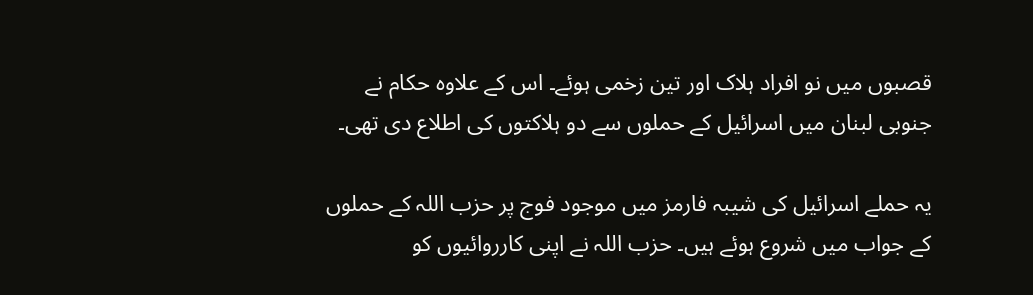قصبوں میں نو افراد ہلاک اور تین زخمی ہوئے۔ اس کے علاوہ حکام نے جنوبی لبنان میں اسرائیل کے حملوں سے دو ہلاکتوں کی اطلاع دی تھی۔

یہ حملے اسرائیل کی شیبہ فارمز میں موجود فوج پر حزب اللہ کے حملوں کے جواب میں شروع ہوئے ہیں۔ حزب اللہ نے اپنی کارروائیوں کو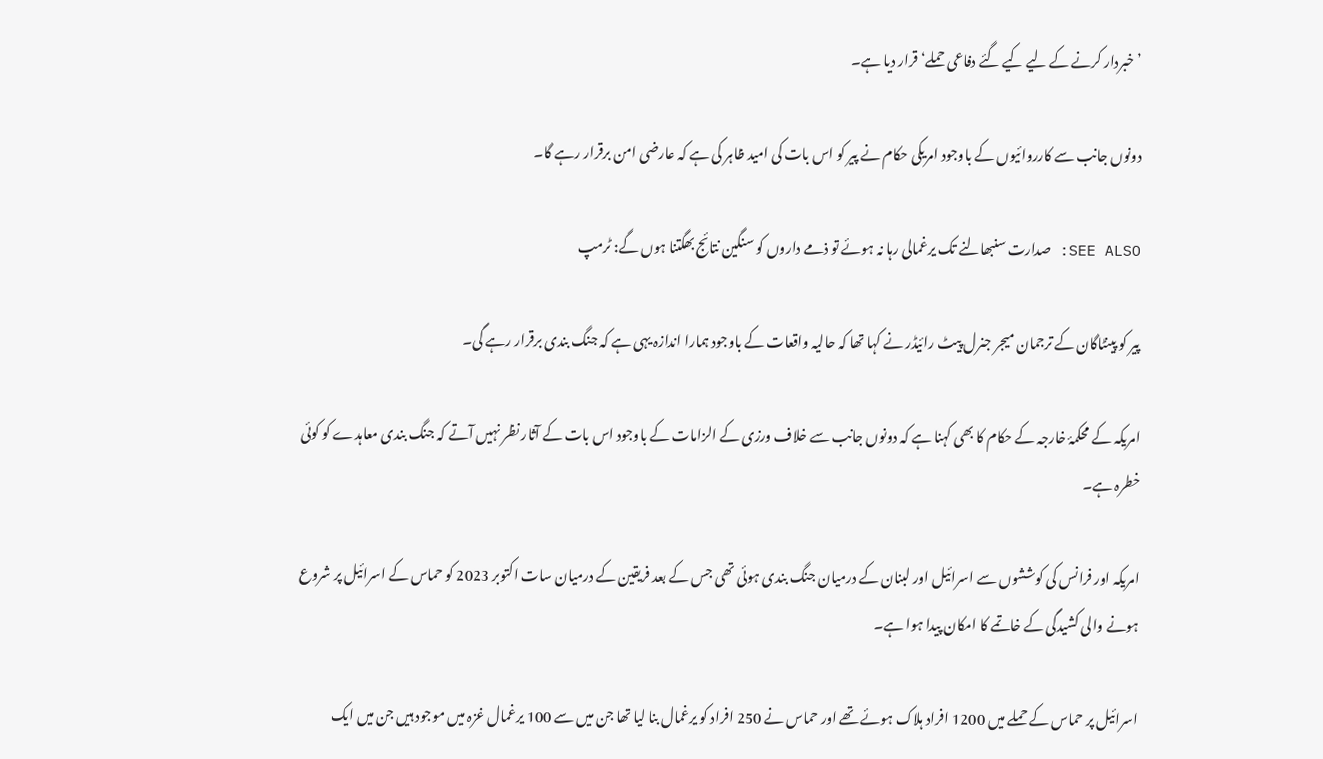’خبردار کرنے کے لیے کیے گئے دفاعی حملے‘ قرار دیا ہے۔

دونوں جانب سے کارروائیوں کے باوجود امریکی حکام نے پیر کو اس بات کی امید ظاہر کی ہے کہ عارضی امن برقرار رہے گا۔

SEE ALSO: صدارت سنبھالنے تک یرغمالی رہا نہ ہوئے تو ذمے داروں کو سنگین نتائج بھگتنا ہوں گے: ٹرمپ

پیر کو پینٹاگان کے ترجمان میجر جنرل پیٹ رائیڈر نے کہا تھا کہ حالیہ واقعات کے باوجود ہمارا اندازہ یہی ہے کہ جنگ بندی برقرار رہے گی۔

امریکہ کے محکمۂ خارجہ کے حکام کا بھی کہنا ہے کہ دونوں جانب سے خلاف ورزی کے الزامات کے باوجود اس بات کے آثار نظر نہیں آتے کہ جنگ بندی معاہدے کو کوئی خطرہ ہے۔

امریکہ اور فرانس کی کوششوں سے اسرائیل اور لبنان کے درمیان جنگ بندی ہوئی تھی جس کے بعد فریقین کے درمیان سات اکتوبر 2023 کو حماس کے اسرائیل پر شروع ہونے والی کشیدگی کے خاتمے کا امکان پیدا ہوا ہے۔

اسرائیل پر حماس کے حملے میں 1200 افراد ہلاک ہوئے تھے اور حماس نے 250 افراد کو یرغمال بنا لیا تھا جن میں سے 100 یرغمال غزہ میں موجود ہیں جن میں ایک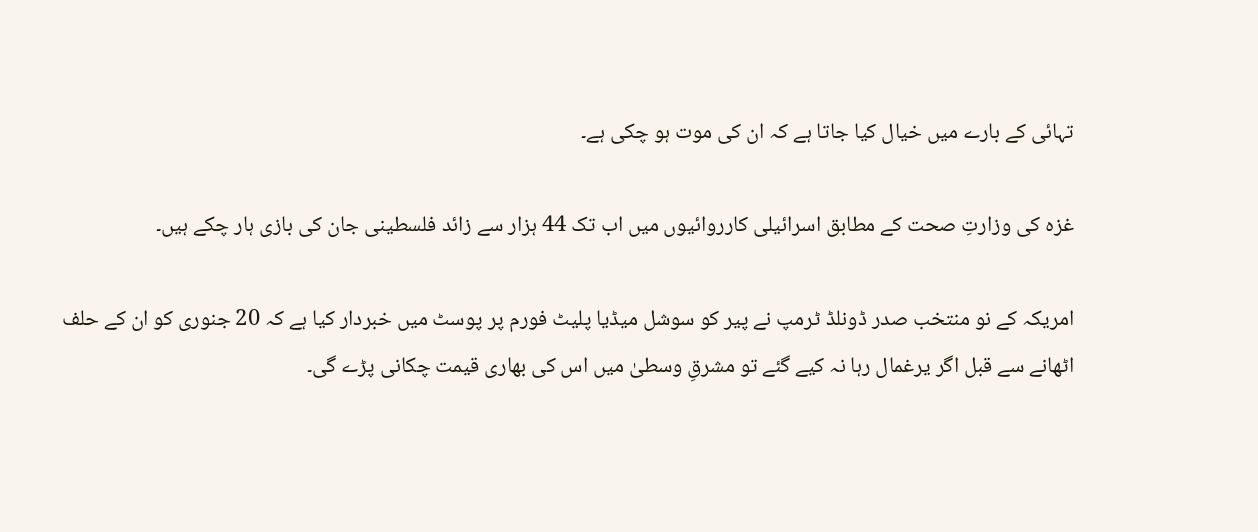تہائی کے بارے میں خیال کیا جاتا ہے کہ ان کی موت ہو چکی ہے۔

غزہ کی وزارتِ صحت کے مطابق اسرائیلی کارروائیوں میں اب تک 44 ہزار سے زائد فلسطینی جان کی بازی ہار چکے ہیں۔

امریکہ کے نو منتخب صدر ڈونلڈ ٹرمپ نے پیر کو سوشل میڈیا پلیٹ فورم پر پوسٹ میں خبردار کیا ہے کہ 20 جنوری کو ان کے حلف اٹھانے سے قبل اگر یرغمال رہا نہ کیے گئے تو مشرقِ وسطیٰ میں اس کی بھاری قیمت چکانی پڑے گی۔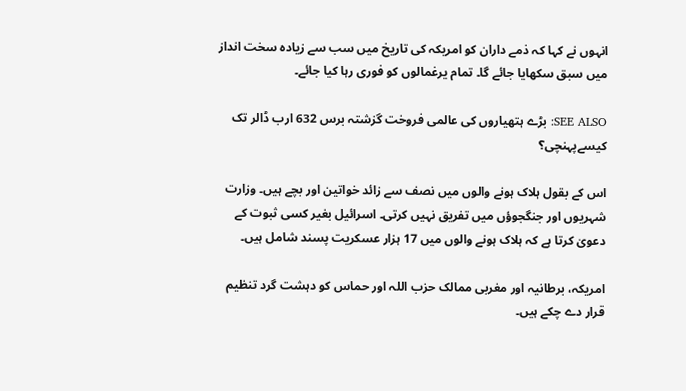انہوں نے کہا کہ ذمے داران کو امریکہ کی تاریخ میں سب سے زیادہ سخت انداز میں سبق سکھایا جائے گا۔ تمام یرغمالوں کو فوری رہا کیا جائے۔

SEE ALSO: بڑے ہتھیاروں کی عالمی فروخت گزشتہ برس 632 ارب ڈالر تک کیسےپہنچی؟

اس کے بقول ہلاک ہونے والوں میں نصف سے زائد خواتین اور بچے ہیں۔ وزارت شہریوں اور جنگجوؤں میں تفریق نہیں کرتی۔ اسرائیل بغیر کسی ثبوت کے دعویٰ کرتا ہے کہ ہلاک ہونے والوں میں 17 ہزار عسکریت پسند شامل ہیں۔

امریکہ، برطانیہ اور مغربی ممالک حزب اللہ اور حماس کو دہشت گرد تنظیم قرار دے چکے ہیں۔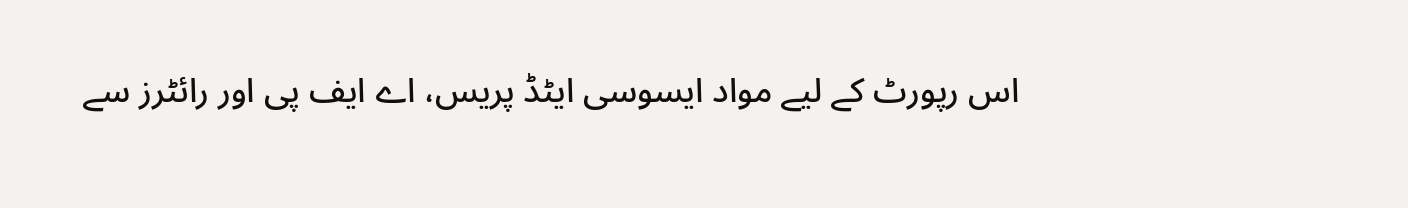اس رپورٹ کے لیے مواد ایسوسی ایٹڈ پریس، اے ایف پی اور رائٹرز سے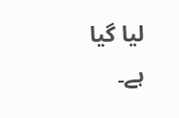لیا گیا ہے۔